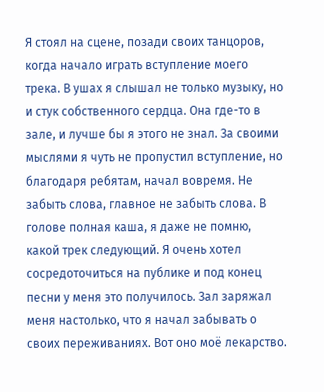Я стоял на сцене, позади своих танцоров, когда начало играть вступление моего трека. В ушах я слышал не только музыку, но и стук собственного сердца. Она где-то в зале, и лучше бы я этого не знал. За своими мыслями я чуть не пропустил вступление, но благодаря ребятам, начал вовремя. Не забыть слова, главное не забыть слова. В голове полная каша, я даже не помню, какой трек следующий. Я очень хотел сосредоточиться на публике и под конец песни у меня это получилось. Зал заряжал меня настолько, что я начал забывать о своих переживаниях. Вот оно моё лекарство.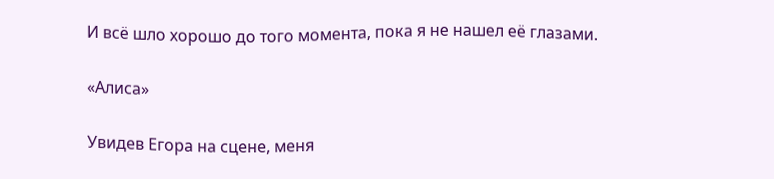И всё шло хорошо до того момента, пока я не нашел её глазами.

«Алиса»

Увидев Егора на сцене, меня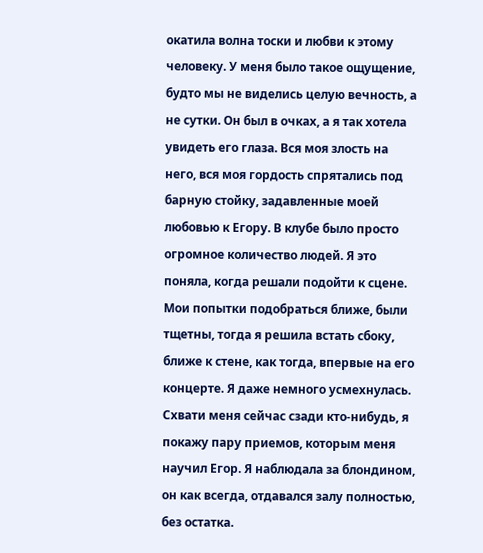окатила волна тоски и любви к этому человеку. У меня было такое ощущение, будто мы не виделись целую вечность, а не сутки. Он был в очках, а я так хотела увидеть его глаза. Вся моя злость на него, вся моя гордость спрятались под барную стойку, задавленные моей любовью к Егору. В клубе было просто огромное количество людей. Я это поняла, когда решали подойти к сцене. Мои попытки подобраться ближе, были тщетны, тогда я решила встать сбоку, ближе к стене, как тогда, впервые на его концерте. Я даже немного усмехнулась. Схвати меня сейчас сзади кто-нибудь, я покажу пару приемов, которым меня научил Егор. Я наблюдала за блондином, он как всегда, отдавался залу полностью, без остатка.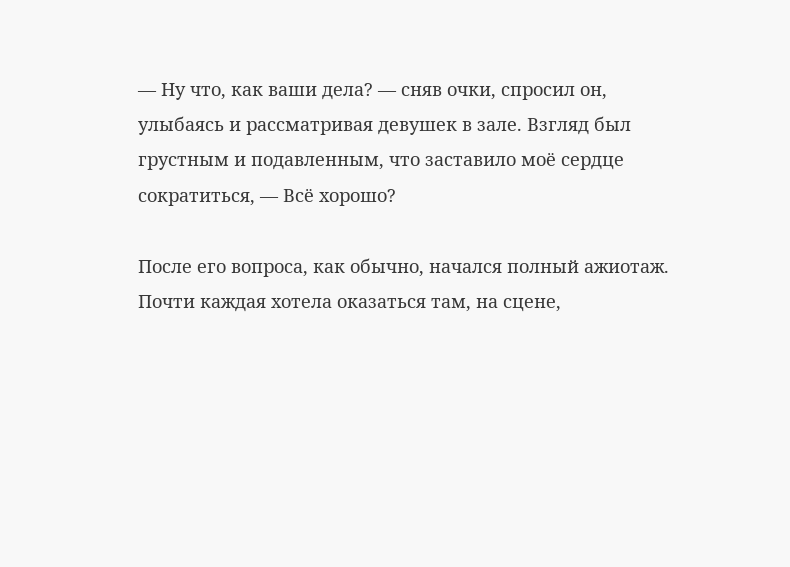— Ну что, как ваши дела? — сняв очки, спросил он, улыбаясь и рассматривая девушек в зале. Взгляд был грустным и подавленным, что заставило моё сердце сократиться, — Всё хорошо?

После его вопроса, как обычно, начался полный ажиотаж. Почти каждая хотела оказаться там, на сцене,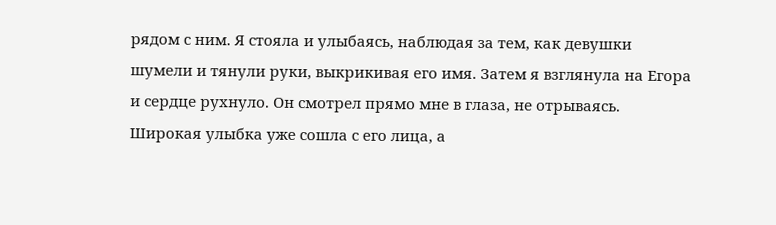рядом с ним. Я стояла и улыбаясь, наблюдая за тем, как девушки шумели и тянули руки, выкрикивая его имя. Затем я взглянула на Егора и сердце рухнуло. Он смотрел прямо мне в глаза, не отрываясь. Широкая улыбка уже сошла с его лица, а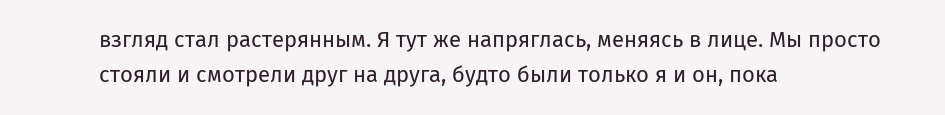взгляд стал растерянным. Я тут же напряглась, меняясь в лице. Мы просто стояли и смотрели друг на друга, будто были только я и он, пока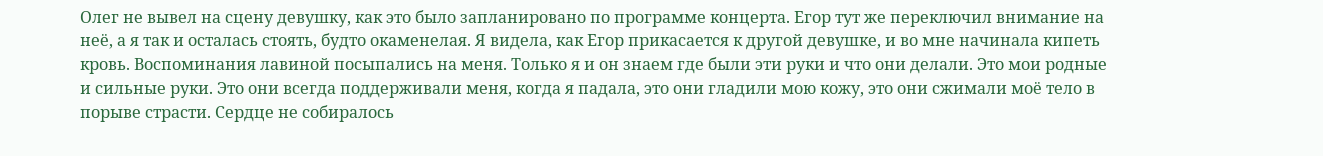Олег не вывел на сцену девушку, как это было запланировано по программе концерта. Егор тут же переключил внимание на неё, а я так и осталась стоять, будто окаменелая. Я видела, как Егор прикасается к другой девушке, и во мне начинала кипеть кровь. Воспоминания лавиной посыпались на меня. Только я и он знаем где были эти руки и что они делали. Это мои родные и сильные руки. Это они всегда поддерживали меня, когда я падала, это они гладили мою кожу, это они сжимали моё тело в порыве страсти. Сердце не собиралось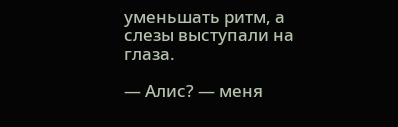уменьшать ритм, а слезы выступали на глаза.

— Алис? — меня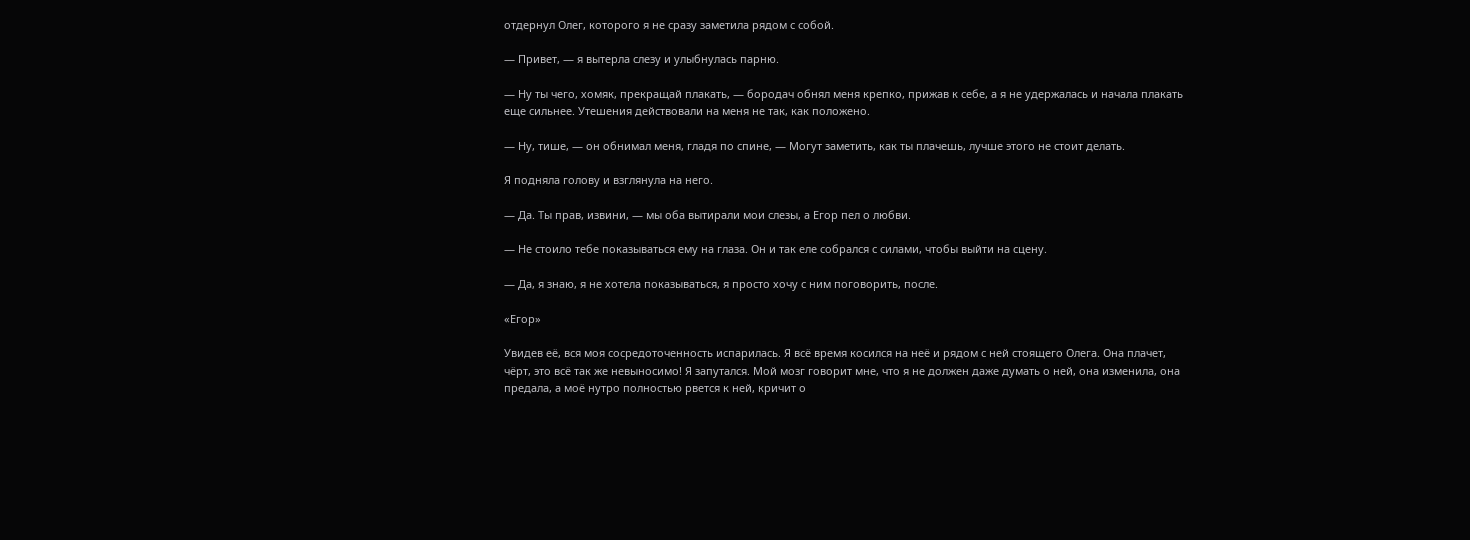отдернул Олег, которого я не сразу заметила рядом с собой.

— Привет, — я вытерла слезу и улыбнулась парню.

— Ну ты чего, хомяк, прекращай плакать, — бородач обнял меня крепко, прижав к себе, а я не удержалась и начала плакать еще сильнее. Утешения действовали на меня не так, как положено.

— Ну, тише, — он обнимал меня, гладя по спине, — Могут заметить, как ты плачешь, лучше этого не стоит делать.

Я подняла голову и взглянула на него.

— Да. Ты прав, извини, — мы оба вытирали мои слезы, а Егор пел о любви.

— Не стоило тебе показываться ему на глаза. Он и так еле собрался с силами, чтобы выйти на сцену.

— Да, я знаю, я не хотела показываться, я просто хочу с ним поговорить, после.

«Егор»

Увидев её, вся моя сосредоточенность испарилась. Я всё время косился на неё и рядом с ней стоящего Олега. Она плачет, чёрт, это всё так же невыносимо! Я запутался. Мой мозг говорит мне, что я не должен даже думать о ней, она изменила, она предала, а моё нутро полностью рвется к ней, кричит о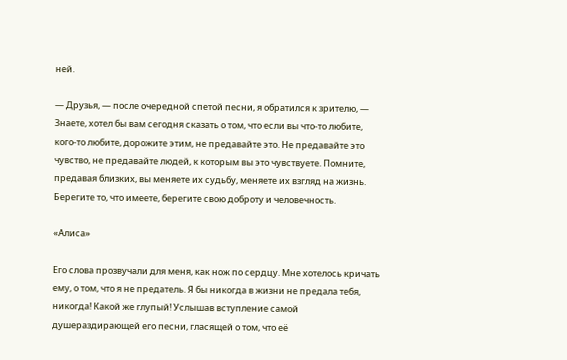ней.

— Друзья, — после очередной спетой песни, я обратился к зрителю, — Знаете, хотел бы вам сегодня сказать о том, что если вы что-то любите, кого-то любите, дорожите этим, не предавайте это. Не предавайте это чувство, не предавайте людей, к которым вы это чувствуете. Помните, предавая близких, вы меняете их судьбу, меняете их взгляд на жизнь. Берегите то, что имеете, берегите свою доброту и человечность.

«Алиса»

Его слова прозвучали для меня, как нож по сердцу. Мне хотелось кричать ему, о том, что я не предатель. Я бы никогда в жизни не предала тебя, никогда! Какой же глупый! Услышав вступление самой душераздирающей его песни, гласящей о том, что её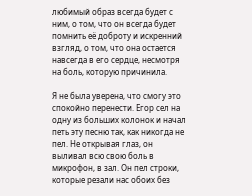любимый образ всегда будет с ним, о том, что он всегда будет помнить её доброту и искренний взгляд, о том, что она остается навсегда в его сердце, несмотря на боль, которую причинила.

Я не была уверена, что смогу это спокойно перенести. Егор сел на одну из больших колонок и начал петь эту песню так, как никогда не пел. Не открывая глаз, он выливал всю свою боль в микрофон, в зал. Он пел строки, которые резали нас обоих без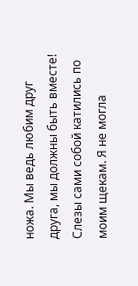ножа. Мы ведь любим друг друга, мы должны быть вместе! Слезы сами собой катились по моим щекам. Я не могла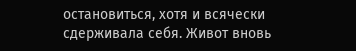остановиться, хотя и всячески сдерживала себя. Живот вновь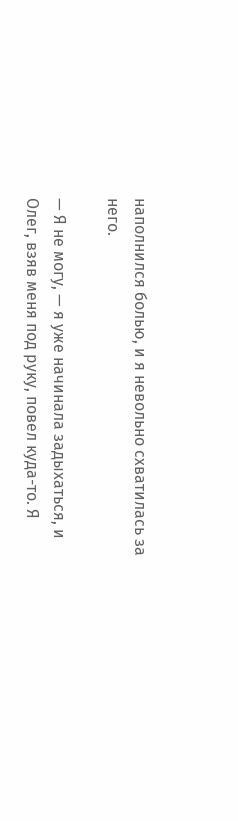наполнился болью, и я невольно схватилась за него.

— Я не могу, — я уже начинала задыхаться, и Олег, взяв меня под руку, повел куда-то. Я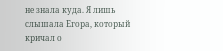не знала куда. Я лишь слышала Егора, который кричал о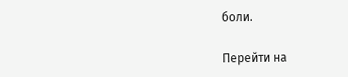боли.

Перейти на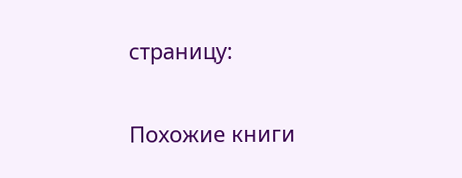страницу:

Похожие книги